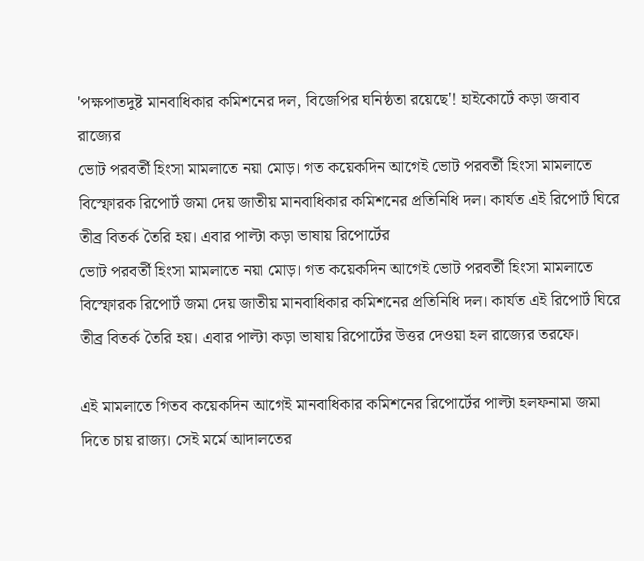'পক্ষপাতদুষ্ট মানবাধিকার কমিশনের দল, বিজেপির ঘনিষ্ঠতা রয়েছে'! হাইকোর্টে কড়া জবাব রাজ্যের
ভোট পরবর্তী হিংসা মামলাতে নয়া মোড়। গত কয়েকদিন আগেই ভোট পরবর্তী হিংসা মামলাতে বিস্ফোরক রিপোর্ট জমা দেয় জাতীয় মানবাধিকার কমিশনের প্রতিনিধি দল। কার্যত এই রিপোর্ট ঘিরে তীব্র বিতর্ক তৈরি হয়। এবার পাল্টা কড়া ভাষায় রিপোর্টের
ভোট পরবর্তী হিংসা মামলাতে নয়া মোড়। গত কয়েকদিন আগেই ভোট পরবর্তী হিংসা মামলাতে বিস্ফোরক রিপোর্ট জমা দেয় জাতীয় মানবাধিকার কমিশনের প্রতিনিধি দল। কার্যত এই রিপোর্ট ঘিরে তীব্র বিতর্ক তৈরি হয়। এবার পাল্টা কড়া ভাষায় রিপোর্টের উত্তর দেওয়া হল রাজ্যের তরফে।

এই মামলাতে গিতব কয়েকদিন আগেই মানবাধিকার কমিশনের রিপোর্টের পাল্টা হলফনামা জমা দিতে চায় রাজ্য। সেই মর্মে আদালতের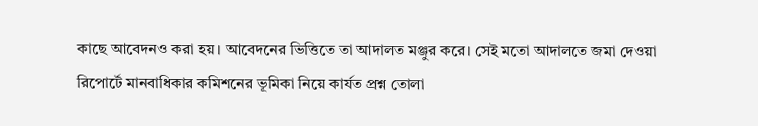কাছে আবেদনও করা হয়। আবেদনের ভিত্তিতে তা আদালত মঞ্জুর করে। সেই মতো আদালতে জমা দেওয়া রিপোর্টে মানবাধিকার কমিশনের ভূমিকা নিয়ে কার্যত প্রশ্ন তোলা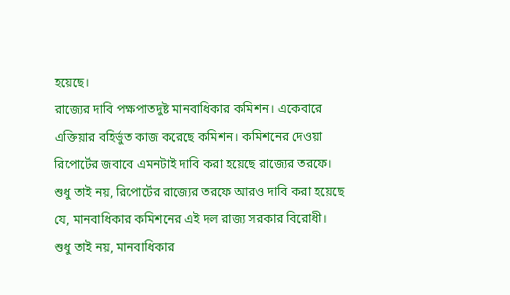হয়েছে।
রাজ্যের দাবি পক্ষপাতদুষ্ট মানবাধিকার কমিশন। একেবারে এক্তিয়ার বহির্ভুত কাজ করেছে কমিশন। কমিশনের দেওয়া রিপোর্টের জবাবে এমনটাই দাবি করা হয়েছে রাজ্যের তরফে।
শুধু তাই নয়, রিপোর্টের রাজ্যের তরফে আরও দাবি করা হয়েছে যে, মানবাধিকার কমিশনের এই দল রাজ্য সরকার বিরোধী। শুধু তাই নয়, মানবাধিকার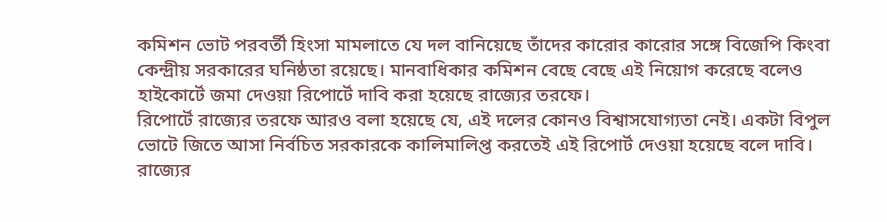কমিশন ভোট পরবর্তী হিংসা মামলাতে যে দল বানিয়েছে তাঁদের কারোর কারোর সঙ্গে বিজেপি কিংবা কেন্দ্রীয় সরকারের ঘনিষ্ঠতা রয়েছে। মানবাধিকার কমিশন বেছে বেছে এই নিয়োগ করেছে বলেও হাইকোর্টে জমা দেওয়া রিপোর্টে দাবি করা হয়েছে রাজ্যের তরফে।
রিপোর্টে রাজ্যের তরফে আরও বলা হয়েছে যে, এই দলের কোনও বিশ্বাসযোগ্যতা নেই। একটা বিপুল ভোটে জিতে আসা নির্বচিত সরকারকে কালিমালিপ্ত করতেই এই রিপোর্ট দেওয়া হয়েছে বলে দাবি।
রাজ্যের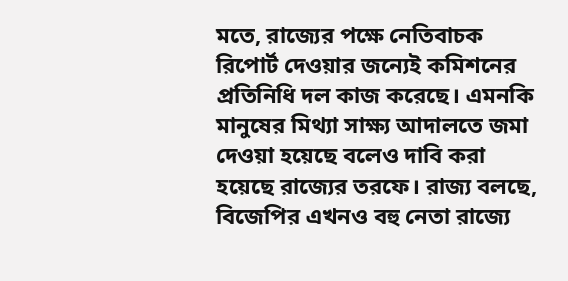মতে, রাজ্যের পক্ষে নেতিবাচক রিপোর্ট দেওয়ার জন্যেই কমিশনের প্রতিনিধি দল কাজ করেছে। এমনকি মানুষের মিথ্যা সাক্ষ্য আদালতে জমা দেওয়া হয়েছে বলেও দাবি করা হয়েছে রাজ্যের তরফে। রাজ্য বলছে, বিজেপির এখনও বহু নেতা রাজ্যে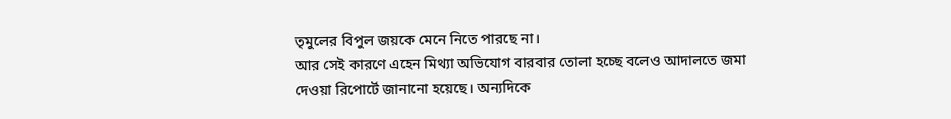তৃমুলের বিপুল জয়কে মেনে নিতে পারছে না।
আর সেই কারণে এহেন মিথ্যা অভিযোগ বারবার তোলা হচ্ছে বলেও আদালতে জমা দেওয়া রিপোর্টে জানানো হয়েছে। অন্যদিকে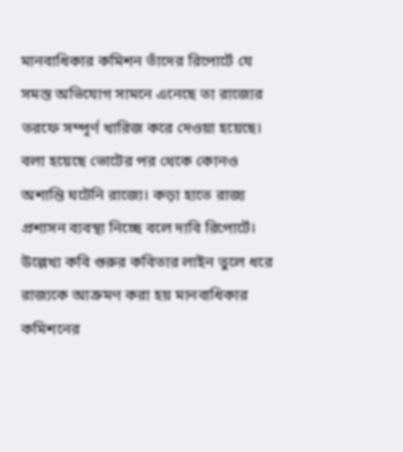মানবাধিকার কমিশন তাঁদের রিপোর্টে যে সমস্ত অভিযোগ সামনে এনেছে তা রাজ্যের তরফে সম্পূর্ণ খারিজ করে দেওয়া হয়েছে। বলা হয়েছে ভোটের পর থেকে কোনও অশান্তি ঘটেনি রাজ্যে। কড়া হাতে রাজ্য প্রশাসন ব্যবস্থা নিচ্ছে বলে দাবি রিপোর্টে।
উল্লেখ্য কবি গুরুর কবিতার লাইন তুলে ধরে রাজ্যকে আক্রমণ করা হয় মানবাধিকার কমিশনের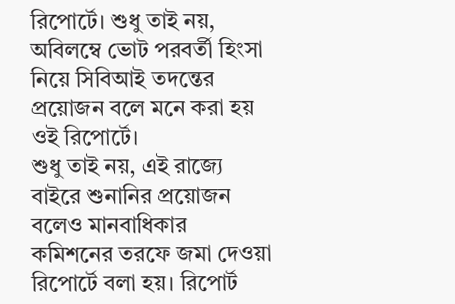রিপোর্টে। শুধু তাই নয়, অবিলম্বে ভোট পরবর্তী হিংসা নিয়ে সিবিআই তদন্তের প্রয়োজন বলে মনে করা হয় ওই রিপোর্টে।
শুধু তাই নয়, এই রাজ্যে বাইরে শুনানির প্রয়োজন বলেও মানবাধিকার কমিশনের তরফে জমা দেওয়া রিপোর্টে বলা হয়। রিপোর্ট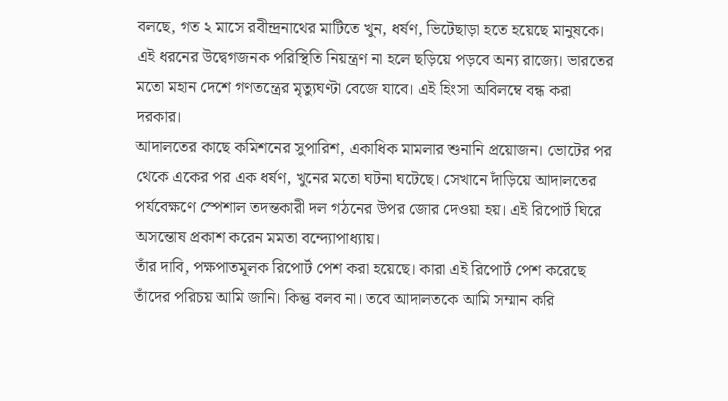বলছে, গত ২ মাসে রবীন্দ্রনাথের মাটিতে খুন, ধর্ষণ, ভিটেছাড়া হতে হয়েছে মানুষকে। এই ধরনের উদ্বেগজনক পরিস্থিতি নিয়ন্ত্রণ না হলে ছড়িয়ে পড়বে অন্য রাজ্যে। ভারতের মতো মহান দেশে গণতন্ত্রের মৃত্যুঘণ্টা বেজে যাবে। এই হিংসা অবিলম্বে বন্ধ করা দরকার।
আদালতের কাছে কমিশনের সুপারিশ, একাধিক মামলার শুনানি প্রয়োজন। ভোটের পর থেকে একের পর এক ধর্ষণ, খুনের মতো ঘটনা ঘটেছে। সেখানে দাঁড়িয়ে আদালতের পর্যবেক্ষণে স্পেশাল তদন্তকারী দল গঠনের উপর জোর দেওয়া হয়। এই রিপোর্ট ঘিরে অসন্তোষ প্রকাশ করেন মমতা বন্দ্যোপাধ্যায়।
তাঁর দাবি, পক্ষপাতমূলক রিপোর্ট পেশ করা হয়েছে। কারা এই রিপোর্ট পেশ করেছে তাঁদের পরিচয় আমি জানি। কিন্তু বলব না। তবে আদালতকে আমি সম্মান করি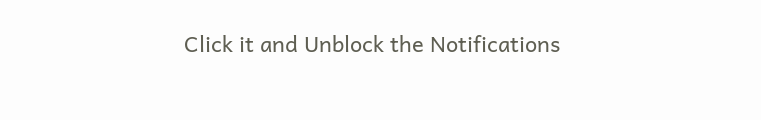Click it and Unblock the Notifications